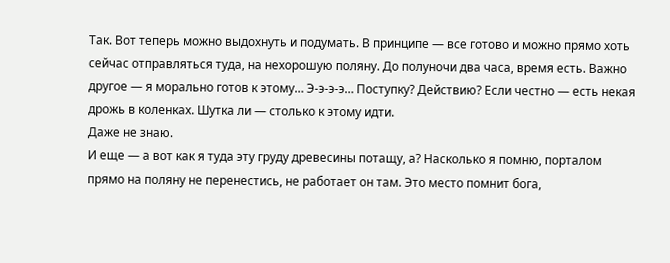Так. Вот теперь можно выдохнуть и подумать. В принципе — все готово и можно прямо хоть сейчас отправляться туда, на нехорошую поляну. До полуночи два часа, время есть. Важно другое — я морально готов к этому… Э-э-э-э… Поступку? Действию? Если честно — есть некая дрожь в коленках. Шутка ли — столько к этому идти.
Даже не знаю.
И еще — а вот как я туда эту груду древесины потащу, а? Насколько я помню, порталом прямо на поляну не перенестись, не работает он там. Это место помнит бога,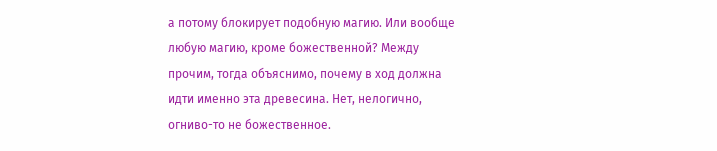а потому блокирует подобную магию. Или вообще любую магию, кроме божественной? Между прочим, тогда объяснимо, почему в ход должна идти именно эта древесина. Нет, нелогично, огниво-то не божественное.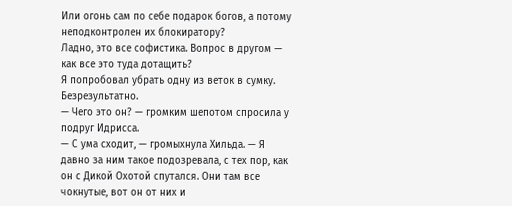Или огонь сам по себе подарок богов, а потому неподконтролен их блокиратору?
Ладно, это все софистика. Вопрос в другом — как все это туда дотащить?
Я попробовал убрать одну из веток в сумку. Безрезультатно.
— Чего это он? — громким шепотом спросила у подруг Идрисса.
— С ума сходит, — громыхнула Хильда. — Я давно за ним такое подозревала, с тех пор, как он с Дикой Охотой спутался. Они там все чокнутые, вот он от них и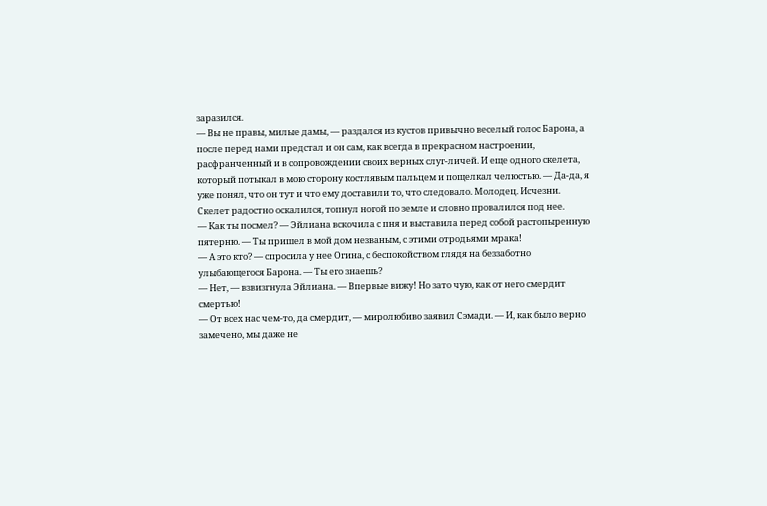заразился.
— Вы не правы, милые дамы, — раздался из кустов привычно веселый голос Барона, а после перед нами предстал и он сам, как всегда в прекрасном настроении, расфранченный и в сопровождении своих верных слуг-личей. И еще одного скелета, который потыкал в мою сторону костлявым пальцем и пощелкал челюстью. — Да-да, я уже понял, что он тут и что ему доставили то, что следовало. Молодец. Исчезни.
Скелет радостно оскалился, топнул ногой по земле и словно провалился под нее.
— Как ты посмел? — Эйлиана вскочила с пня и выставила перед собой растопыренную пятерню. — Ты пришел в мой дом незваным, с этими отродьями мрака!
— А это кто? — спросила у нее Огина, с беспокойством глядя на беззаботно улыбающегося Барона. — Ты его знаешь?
— Нет, — взвизгнула Эйлиана. — Впервые вижу! Но зато чую, как от него смердит смертью!
— От всех нас чем-то, да смердит, — миролюбиво заявил Сэмади. — И, как было верно замечено, мы даже не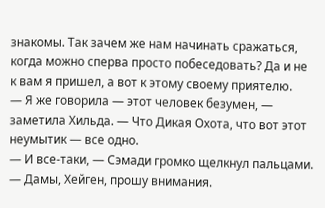знакомы. Так зачем же нам начинать сражаться, когда можно сперва просто побеседовать? Да и не к вам я пришел, а вот к этому своему приятелю.
— Я же говорила — этот человек безумен, — заметила Хильда. — Что Дикая Охота, что вот этот неумытик — все одно.
— И все-таки, — Сэмади громко щелкнул пальцами. — Дамы, Хейген, прошу внимания.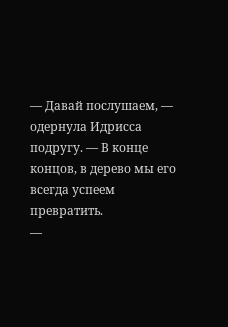— Давай послушаем, — одернула Идрисса подругу. — В конце концов, в дерево мы его всегда успеем превратить.
—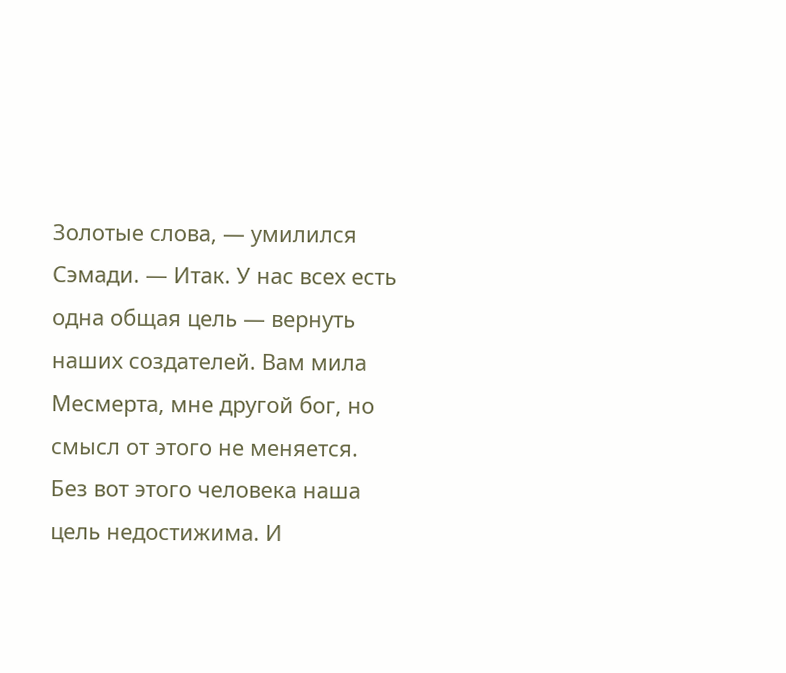Золотые слова, — умилился Сэмади. — Итак. У нас всех есть одна общая цель — вернуть наших создателей. Вам мила Месмерта, мне другой бог, но смысл от этого не меняется. Без вот этого человека наша цель недостижима. И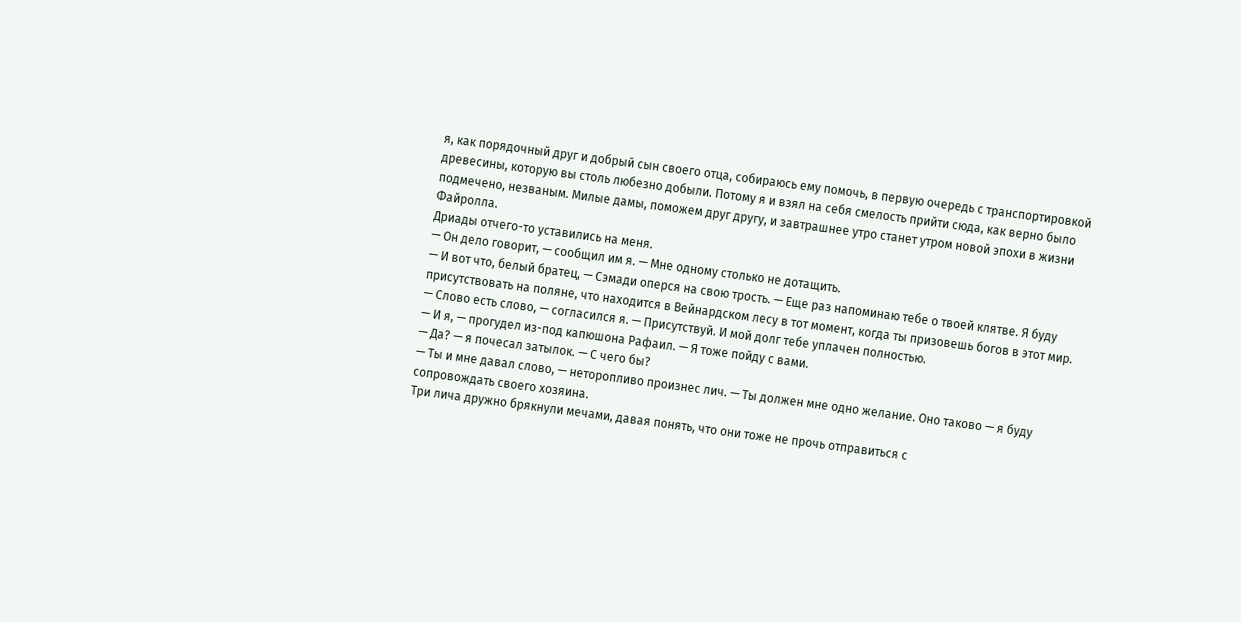я, как порядочный друг и добрый сын своего отца, собираюсь ему помочь, в первую очередь с транспортировкой древесины, которую вы столь любезно добыли. Потому я и взял на себя смелость прийти сюда, как верно было подмечено, незваным. Милые дамы, поможем друг другу, и завтрашнее утро станет утром новой эпохи в жизни Файролла.
Дриады отчего-то уставились на меня.
— Он дело говорит, — сообщил им я. — Мне одному столько не дотащить.
— И вот что, белый братец, — Сэмади оперся на свою трость. — Еще раз напоминаю тебе о твоей клятве. Я буду присутствовать на поляне, что находится в Вейнардском лесу в тот момент, когда ты призовешь богов в этот мир.
— Слово есть слово, — согласился я. — Присутствуй. И мой долг тебе уплачен полностью.
— И я, — прогудел из-под капюшона Рафаил. — Я тоже пойду с вами.
— Да? — я почесал затылок. — С чего бы?
— Ты и мне давал слово, — неторопливо произнес лич. — Ты должен мне одно желание. Оно таково — я буду сопровождать своего хозяина.
Три лича дружно брякнули мечами, давая понять, что они тоже не прочь отправиться с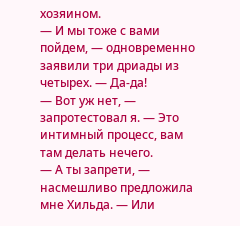хозяином.
— И мы тоже с вами пойдем, — одновременно заявили три дриады из четырех. — Да-да!
— Вот уж нет, — запротестовал я. — Это интимный процесс, вам там делать нечего.
— А ты запрети, — насмешливо предложила мне Хильда. — Или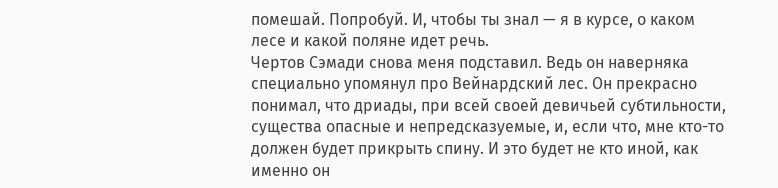помешай. Попробуй. И, чтобы ты знал — я в курсе, о каком лесе и какой поляне идет речь.
Чертов Сэмади снова меня подставил. Ведь он наверняка специально упомянул про Вейнардский лес. Он прекрасно понимал, что дриады, при всей своей девичьей субтильности, существа опасные и непредсказуемые, и, если что, мне кто-то должен будет прикрыть спину. И это будет не кто иной, как именно он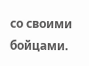со своими бойцами.